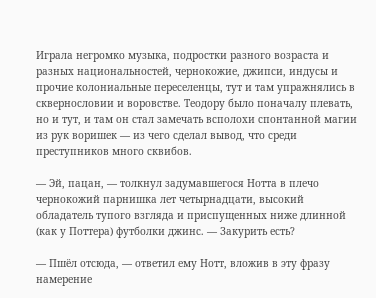Играла негромко музыка, подростки разного возраста и разных национальностей, чернокожие, джипси, индусы и прочие колониальные переселенцы, тут и там упражнялись в сквернословии и воровстве. Теодору было поначалу плевать, но и тут, и там он стал замечать всполохи спонтанной магии из рук воришек — из чего сделал вывод, что среди преступников много сквибов.

— Эй, пацан, — толкнул задумавшегося Нотта в плечо чернокожий парнишка лет четырнадцати, высокий обладатель тупого взгляда и приспущенных ниже длинной (как у Поттера) футболки джинс. — Закурить есть?

— Пшёл отсюда, — ответил ему Нотт, вложив в эту фразу намерение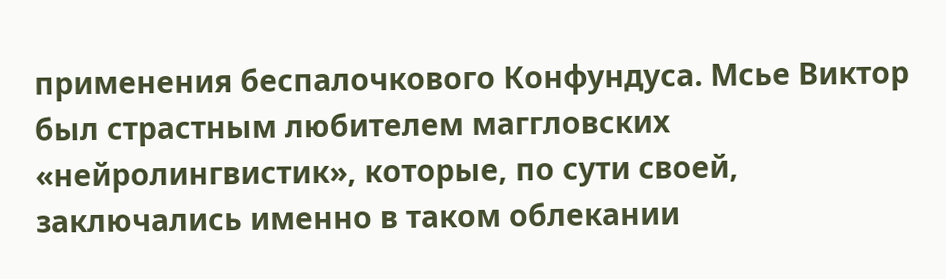применения беспалочкового Конфундуса. Мсье Виктор был страстным любителем маггловских «нейролингвистик», которые, по сути своей, заключались именно в таком облекании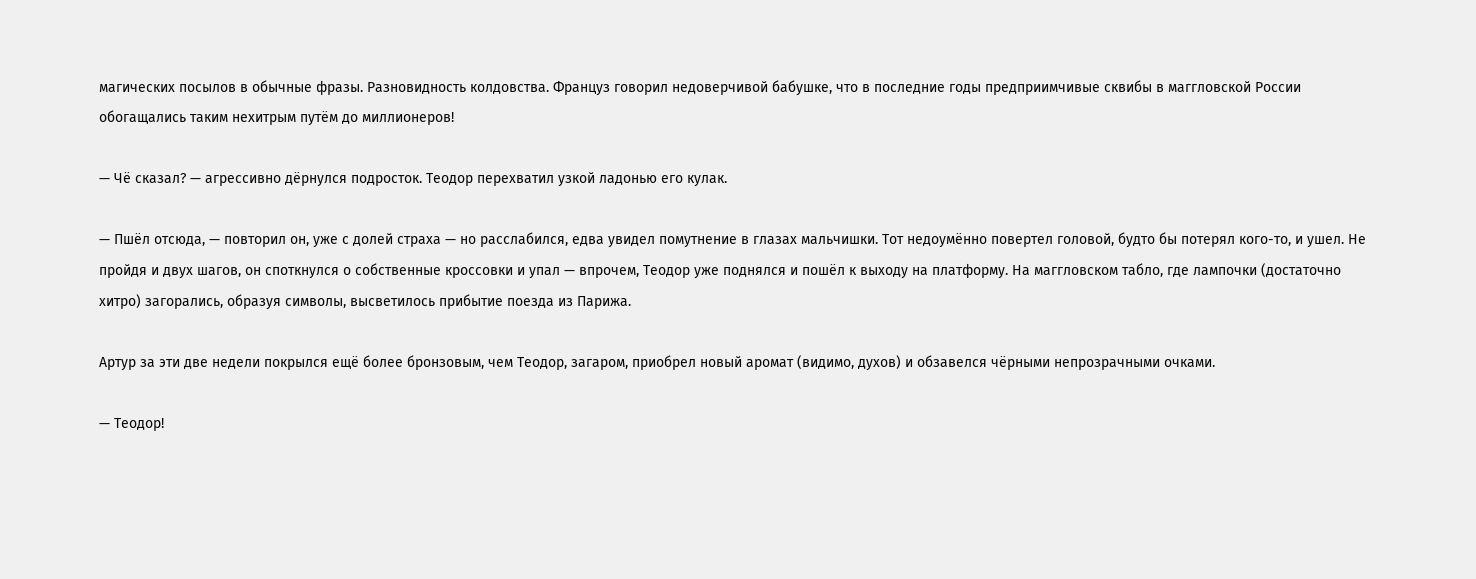магических посылов в обычные фразы. Разновидность колдовства. Француз говорил недоверчивой бабушке, что в последние годы предприимчивые сквибы в маггловской России обогащались таким нехитрым путём до миллионеров!

— Чё сказал? — агрессивно дёрнулся подросток. Теодор перехватил узкой ладонью его кулак.

— Пшёл отсюда, — повторил он, уже с долей страха — но расслабился, едва увидел помутнение в глазах мальчишки. Тот недоумённо повертел головой, будто бы потерял кого-то, и ушел. Не пройдя и двух шагов, он споткнулся о собственные кроссовки и упал — впрочем, Теодор уже поднялся и пошёл к выходу на платформу. На маггловском табло, где лампочки (достаточно хитро) загорались, образуя символы, высветилось прибытие поезда из Парижа.

Артур за эти две недели покрылся ещё более бронзовым, чем Теодор, загаром, приобрел новый аромат (видимо, духов) и обзавелся чёрными непрозрачными очками.

— Теодор!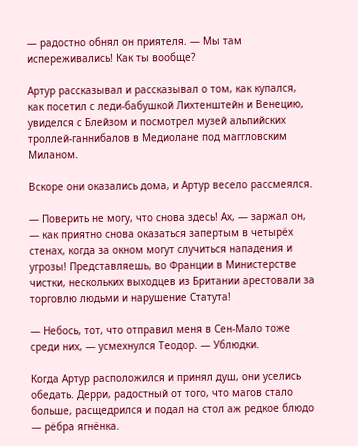— радостно обнял он приятеля. — Мы там испереживались! Как ты вообще?

Артур рассказывал и рассказывал о том, как купался, как посетил с леди-бабушкой Лихтенштейн и Венецию, увиделся с Блейзом и посмотрел музей альпийских троллей-ганнибалов в Медиолане под маггловским Миланом.

Вскоре они оказались дома, и Артур весело рассмеялся.

— Поверить не могу, что снова здесь! Ах, — заржал он, — как приятно снова оказаться запертым в четырёх стенах, когда за окном могут случиться нападения и угрозы! Представляешь, во Франции в Министерстве чистки, нескольких выходцев из Британии арестовали за торговлю людьми и нарушение Статута!

— Небось, тот, что отправил меня в Сен-Мало тоже среди них, — усмехнулся Теодор. — Ублюдки.

Когда Артур расположился и принял душ, они уселись обедать. Дерри, радостный от того, что магов стало больше, расщедрился и подал на стол аж редкое блюдо — рёбра ягнёнка.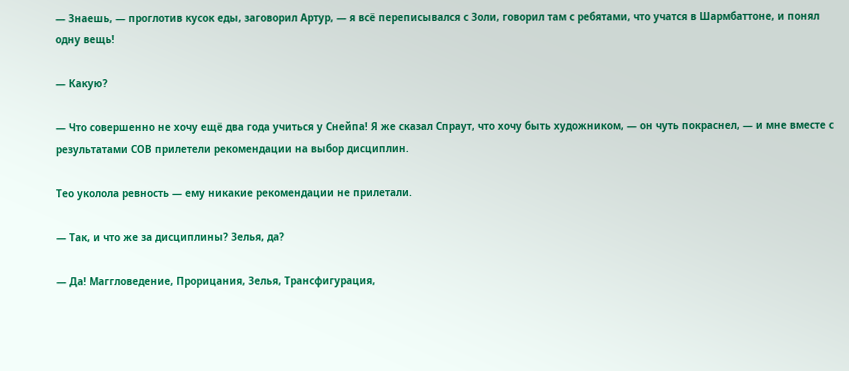— Знаешь, — проглотив кусок еды, заговорил Артур, — я всё переписывался с Золи, говорил там с ребятами, что учатся в Шармбаттоне, и понял одну вещь!

— Какую?

— Что совершенно не хочу ещё два года учиться у Снейпа! Я же сказал Спраут, что хочу быть художником, — он чуть покраснел, — и мне вместе с результатами СОВ прилетели рекомендации на выбор дисциплин.

Тео уколола ревность — ему никакие рекомендации не прилетали.

— Так, и что же за дисциплины? Зелья, да?

— Да! Маггловедение, Прорицания, Зелья, Трансфигурация,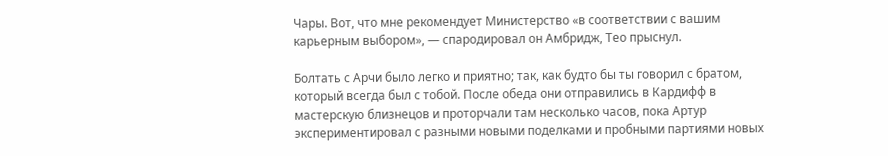Чары. Вот, что мне рекомендует Министерство «в соответствии с вашим карьерным выбором», — спародировал он Амбридж, Тео прыснул.

Болтать с Арчи было легко и приятно; так, как будто бы ты говорил с братом, который всегда был с тобой. После обеда они отправились в Кардифф в мастерскую близнецов и проторчали там несколько часов, пока Артур экспериментировал с разными новыми поделками и пробными партиями новых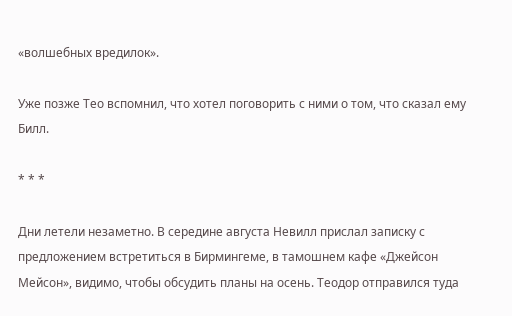«волшебных вредилок».

Уже позже Тео вспомнил, что хотел поговорить с ними о том, что сказал ему Билл.

* * *

Дни летели незаметно. В середине августа Невилл прислал записку с предложением встретиться в Бирмингеме, в тамошнем кафе «Джейсон Мейсон», видимо, чтобы обсудить планы на осень. Теодор отправился туда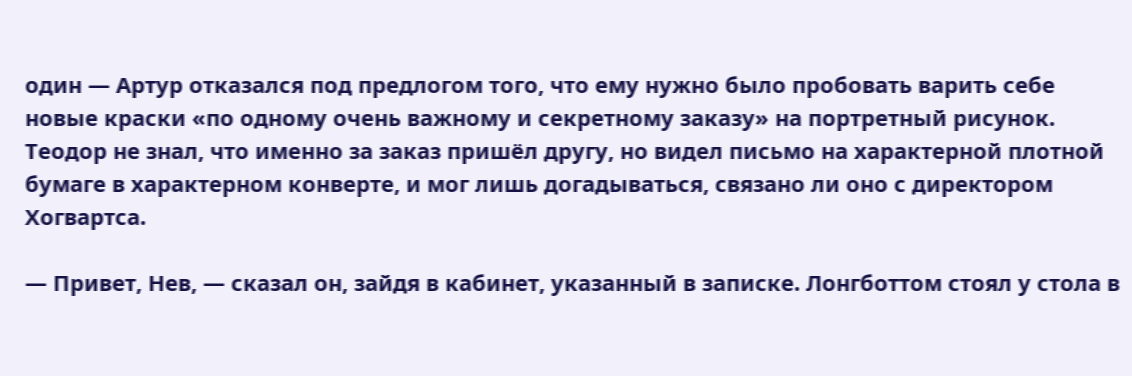один — Артур отказался под предлогом того, что ему нужно было пробовать варить себе новые краски «по одному очень важному и секретному заказу» на портретный рисунок. Теодор не знал, что именно за заказ пришёл другу, но видел письмо на характерной плотной бумаге в характерном конверте, и мог лишь догадываться, связано ли оно с директором Хогвартса.

— Привет, Нев, — сказал он, зайдя в кабинет, указанный в записке. Лонгботтом стоял у стола в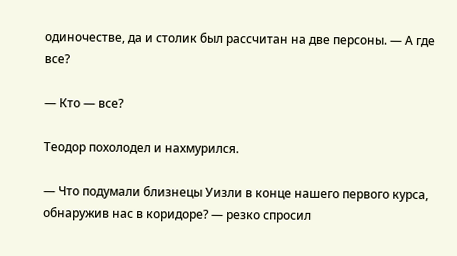одиночестве, да и столик был рассчитан на две персоны. — А где все?

— Кто — все?

Теодор похолодел и нахмурился.

— Что подумали близнецы Уизли в конце нашего первого курса, обнаружив нас в коридоре? — резко спросил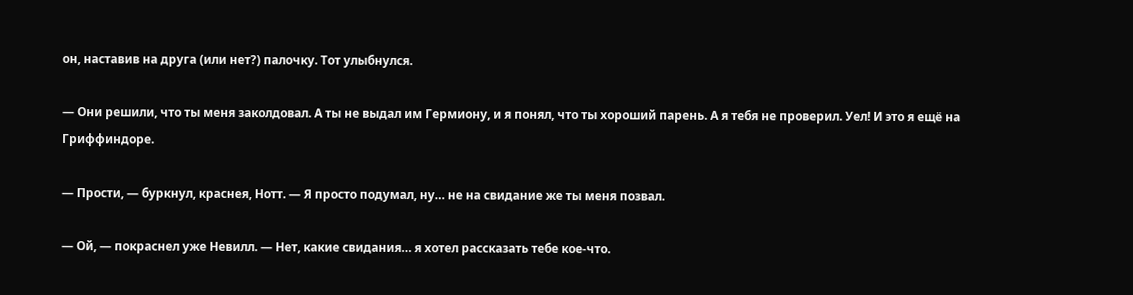он, наставив на друга (или нет?) палочку. Тот улыбнулся.

— Они решили, что ты меня заколдовал. А ты не выдал им Гермиону, и я понял, что ты хороший парень. А я тебя не проверил. Уел! И это я ещё на Гриффиндоре.

— Прости, — буркнул, краснея, Нотт. — Я просто подумал, ну… не на свидание же ты меня позвал.

— Ой, — покраснел уже Невилл. — Нет, какие свидания… я хотел рассказать тебе кое-что.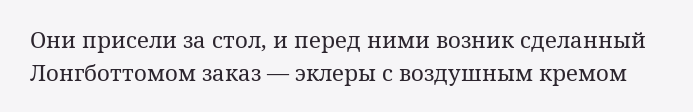Они присели за стол, и перед ними возник сделанный Лонгботтомом заказ — эклеры с воздушным кремом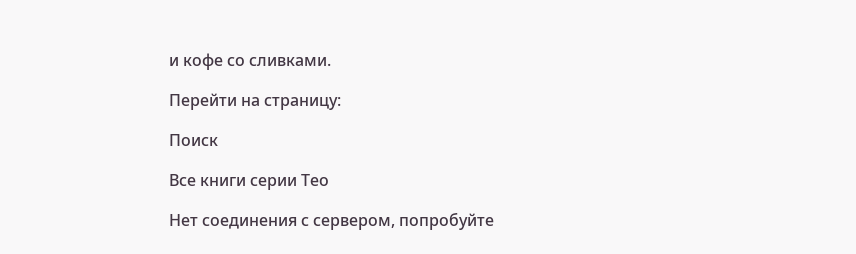и кофе со сливками.

Перейти на страницу:

Поиск

Все книги серии Тео

Нет соединения с сервером, попробуйте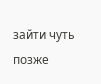зайти чуть позже